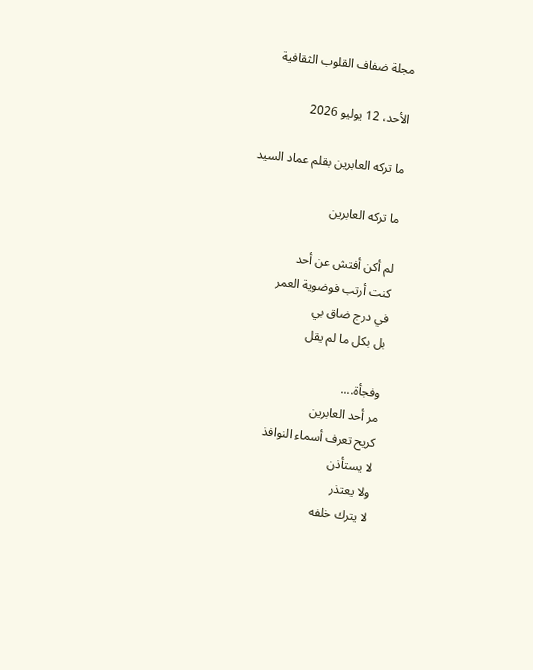مجلة ضفاف القلوب الثقافية

الأحد، 12 يوليو 2026

ما تركه العابرين بقلم عماد السيد

ما تركه العابرين

لم أكن أفتش عن أحد
كنت أرتب فوضوية العمر
في درج ضاق بي
بل بكل ما لم يقل

وفجأة....
مر أحد العابرين
كريح تعرف أسماء النوافذ
لا يستأذن
ولا يعتذر
لا يترك خلفه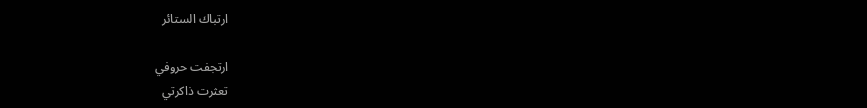ارتباك الستائر

ارتجفت حروفي
تعثرت ذاكرتي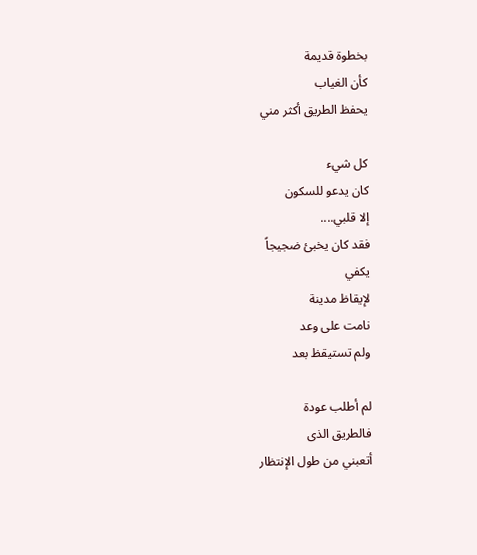بخطوة قديمة
كأن الغياب
يحفظ الطريق أكثر مني

كل شيء
كان يدعو للسكون
إلا قلبي....
فقد كان يخبئ ضجيجاً
يكفي
لإيقاظ مدينة
نامت على وعد
ولم تستيقظ بعد

لم أطلب عودة
فالطريق الذى
أتعبني من طول الإنتظار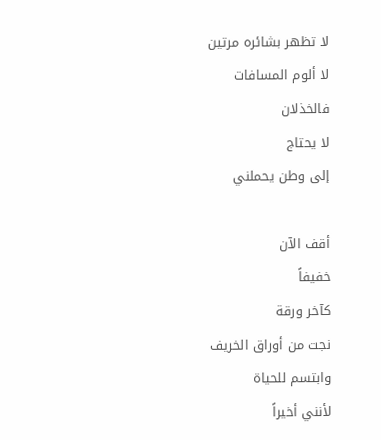لا تظهر بشائره مرتين
لا ألوم المسافات
فالخذلان
لا يحتاج
إلى وطن يحملني

أقف الآن
خفيفاً
كآخر ورقة
نجت من أوراق الخريف
وابتسم للحياة
لأنني أخيراً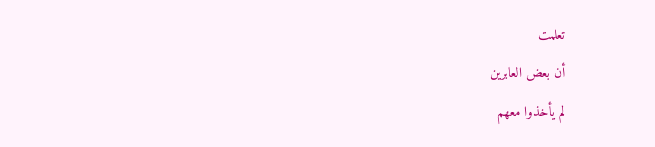تعلمت
أن بعض العابرين
لم يأخذوا معهم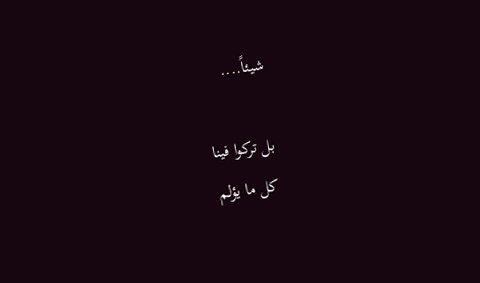شيئاً....

بل تركوا فينا
كل ما يؤلم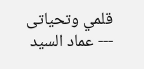قلمي وتحياتى
--- عماد السيد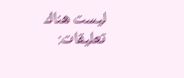ليست هناك تعليقات: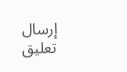إرسال تعليق